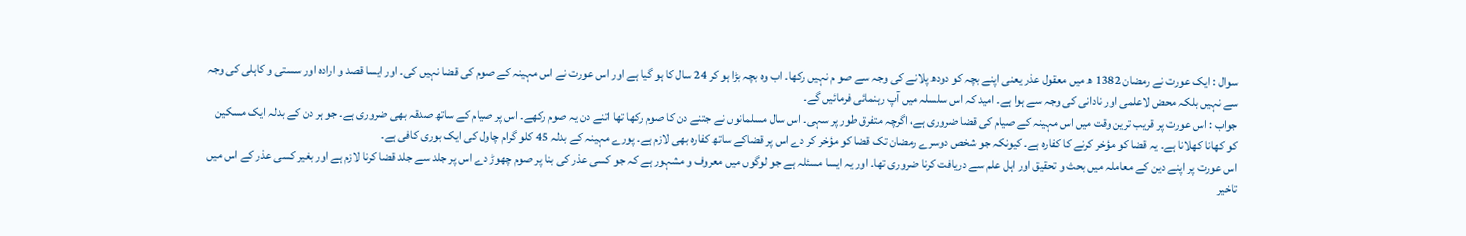سوال : ایک عورت نے رمضان 1382 ھ میں معقول عذر یعنی اپنے بچہ کو دودھ پلانے کی وجہ سے صو م نہیں رکھا۔ اب وہ بچہ بڑا ہو کر 24 سال کا ہو گیا ہے اور اس عورت نے اس مہینہ کے صوم کی قضا نہیں کی۔ اور ایسا قصد و ارادہ اور سستی و کاہلی کی وجہ سے نہیں بلکہ محض لاعلمی اور نادانی کی وجہ سے ہوا ہے۔ امید کہ اس سلسلہ میں آپ رہنمائی فرمائیں گے۔
جواب : اس عورت پر قریب ترین وقت میں اس مہینہ کے صیام کی قضا ضروری ہے، اگرچہ متفرق طور پر سہی۔ اس سال مسلمانوں نے جتنے دن کا صوم رکھا تھا اتنے دن یہ صوم رکھے۔ اس پر صیام کے ساتھ صدقہ بھی ضروری ہے۔ جو ہر دن کے بدلہ ایک مسکین کو کھانا کھلانا ہے۔ یہ قضا کو مؤخر کرنے کا کفارہ ہے۔ کیونکہ جو شخص دوسرے رمضان تک قضا کو مؤخر کر دے اس پر قضاکے ساتھ کفارہ بھی لازم ہے۔ پورے مہینہ کے بدلہ 45 کلو گرام چاول کی ایک بوری کافی ہے۔
اس عورت پر اپنے دین کے معاملہ میں بحث و تحقیق اور اہل علم سے دریافت کرنا ضروری تھا۔ اور یہ ایسا مسئلہ ہے جو لوگوں میں معروف و مشہور ہے کہ جو کسی عذر کی بنا پر صوم چھوڑ دے اس پر جلد سے جلد قضا کرنا لازم ہے اور بغیر کسی عذر کے اس میں تاخیر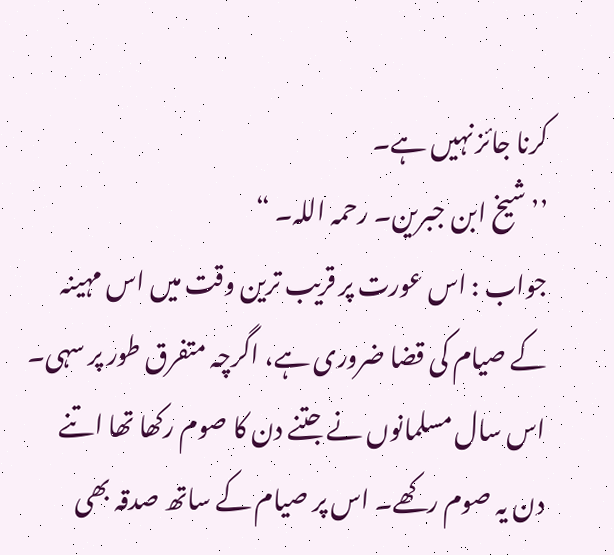کرنا جائز نہیں ہے۔
’’ شیخ ابن جبرین۔ رحمہ اللہ۔ “
جواب : اس عورت پر قریب ترین وقت میں اس مہینہ کے صیام کی قضا ضروری ہے، اگرچہ متفرق طور پر سہی۔ اس سال مسلمانوں نے جتنے دن کا صوم رکھا تھا اتنے دن یہ صوم رکھے۔ اس پر صیام کے ساتھ صدقہ بھی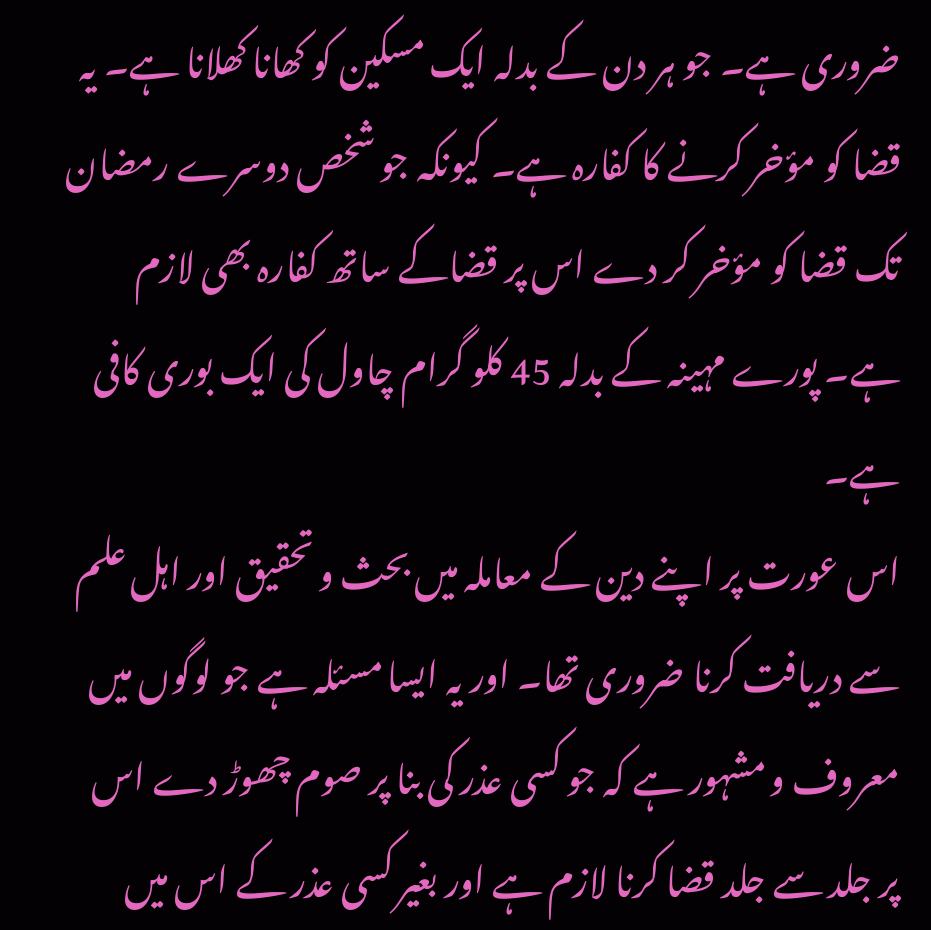ضروری ہے۔ جو ہر دن کے بدلہ ایک مسکین کو کھانا کھلانا ہے۔ یہ قضا کو مؤخر کرنے کا کفارہ ہے۔ کیونکہ جو شخص دوسرے رمضان تک قضا کو مؤخر کر دے اس پر قضاکے ساتھ کفارہ بھی لازم ہے۔ پورے مہینہ کے بدلہ 45 کلو گرام چاول کی ایک بوری کافی ہے۔
اس عورت پر اپنے دین کے معاملہ میں بحث و تحقیق اور اہل علم سے دریافت کرنا ضروری تھا۔ اور یہ ایسا مسئلہ ہے جو لوگوں میں معروف و مشہور ہے کہ جو کسی عذر کی بنا پر صوم چھوڑ دے اس پر جلد سے جلد قضا کرنا لازم ہے اور بغیر کسی عذر کے اس میں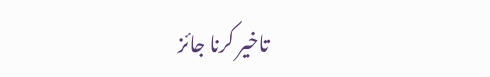تاخیر کرنا جائز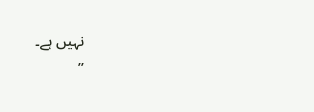نہیں ہے۔
’’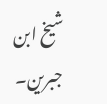شیخ ابن جبرین۔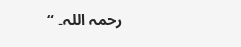رحمہ اللہ۔ “